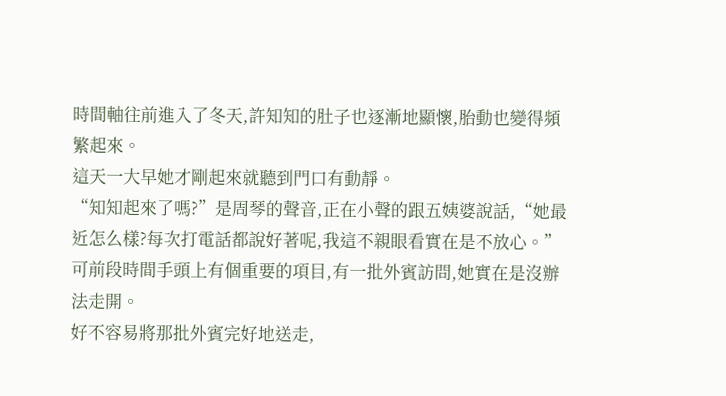時間軸往前進入了冬天,許知知的肚子也逐漸地顯懷,胎動也變得頻繁起來。
這天一大早她才剛起來就聽到門口有動靜。
“知知起來了嗎?”是周琴的聲音,正在小聲的跟五姨婆說話,“她最近怎么樣?每次打電話都說好著呢,我這不親眼看實在是不放心。”
可前段時間手頭上有個重要的項目,有一批外賓訪問,她實在是沒辦法走開。
好不容易將那批外賓完好地送走,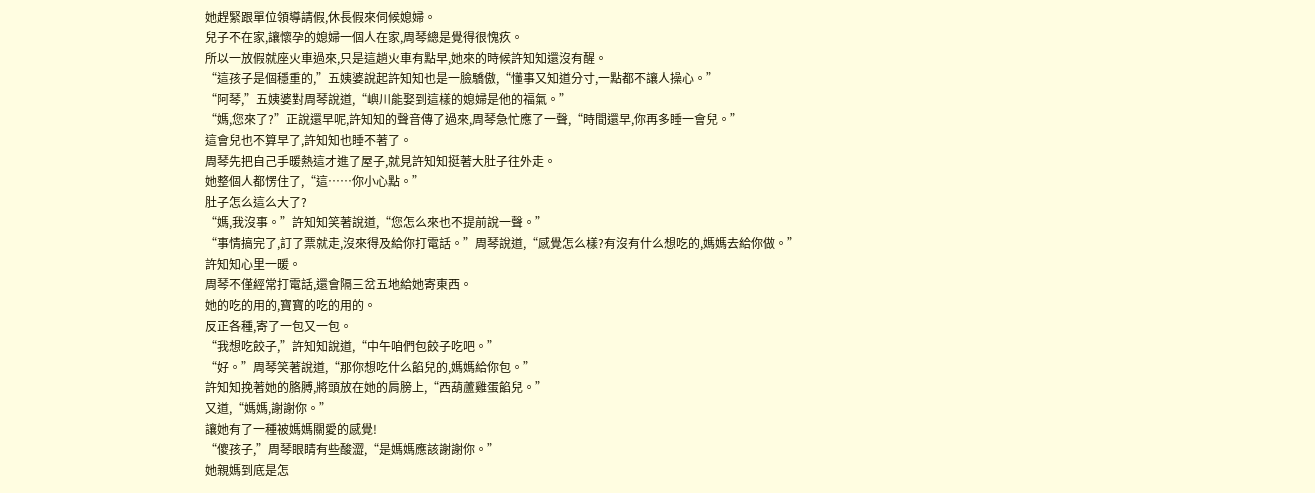她趕緊跟單位領導請假,休長假來伺候媳婦。
兒子不在家,讓懷孕的媳婦一個人在家,周琴總是覺得很愧疚。
所以一放假就座火車過來,只是這趟火車有點早,她來的時候許知知還沒有醒。
“這孩子是個穩重的,”五姨婆說起許知知也是一臉驕傲,“懂事又知道分寸,一點都不讓人操心。”
“阿琴,”五姨婆對周琴說道,“嶼川能娶到這樣的媳婦是他的福氣。”
“媽,您來了?”正說還早呢,許知知的聲音傳了過來,周琴急忙應了一聲,“時間還早,你再多睡一會兒。”
這會兒也不算早了,許知知也睡不著了。
周琴先把自己手暖熱這才進了屋子,就見許知知挺著大肚子往外走。
她整個人都愣住了,“這……你小心點。”
肚子怎么這么大了?
“媽,我沒事。”許知知笑著說道,“您怎么來也不提前說一聲。”
“事情搞完了,訂了票就走,沒來得及給你打電話。”周琴說道,“感覺怎么樣?有沒有什么想吃的,媽媽去給你做。”
許知知心里一暖。
周琴不僅經常打電話,還會隔三岔五地給她寄東西。
她的吃的用的,寶寶的吃的用的。
反正各種,寄了一包又一包。
“我想吃餃子,”許知知說道,“中午咱們包餃子吃吧。”
“好。”周琴笑著說道,“那你想吃什么餡兒的,媽媽給你包。”
許知知挽著她的胳膊,將頭放在她的肩膀上,“西葫蘆雞蛋餡兒。”
又道,“媽媽,謝謝你。”
讓她有了一種被媽媽關愛的感覺!
“傻孩子,”周琴眼睛有些酸澀,“是媽媽應該謝謝你。”
她親媽到底是怎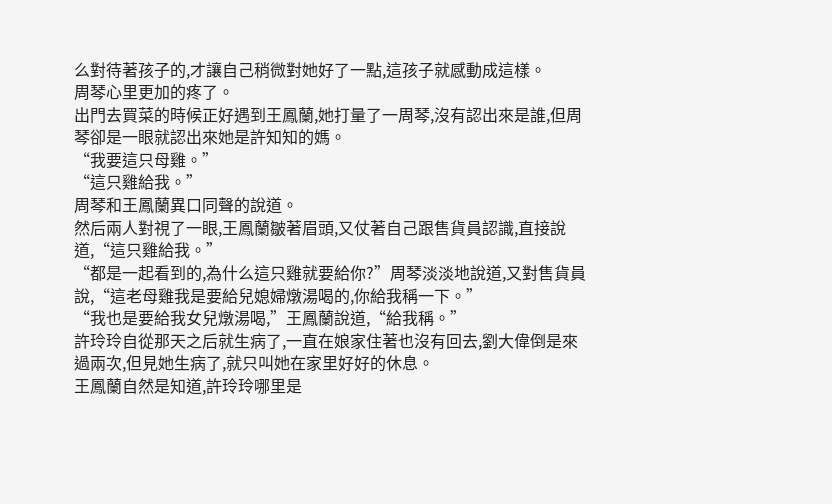么對待著孩子的,才讓自己稍微對她好了一點,這孩子就感動成這樣。
周琴心里更加的疼了。
出門去買菜的時候正好遇到王鳳蘭,她打量了一周琴,沒有認出來是誰,但周琴卻是一眼就認出來她是許知知的媽。
“我要這只母雞。”
“這只雞給我。”
周琴和王鳳蘭異口同聲的說道。
然后兩人對視了一眼,王鳳蘭皺著眉頭,又仗著自己跟售貨員認識,直接說道,“這只雞給我。”
“都是一起看到的,為什么這只雞就要給你?”周琴淡淡地說道,又對售貨員說,“這老母雞我是要給兒媳婦燉湯喝的,你給我稱一下。”
“我也是要給我女兒燉湯喝,”王鳳蘭說道,“給我稱。”
許玲玲自從那天之后就生病了,一直在娘家住著也沒有回去,劉大偉倒是來過兩次,但見她生病了,就只叫她在家里好好的休息。
王鳳蘭自然是知道,許玲玲哪里是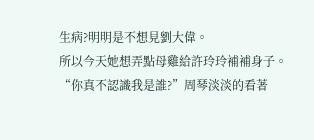生病?明明是不想見劉大偉。
所以今天她想弄點母雞給許玲玲補補身子。
“你真不認識我是誰?”周琴淡淡的看著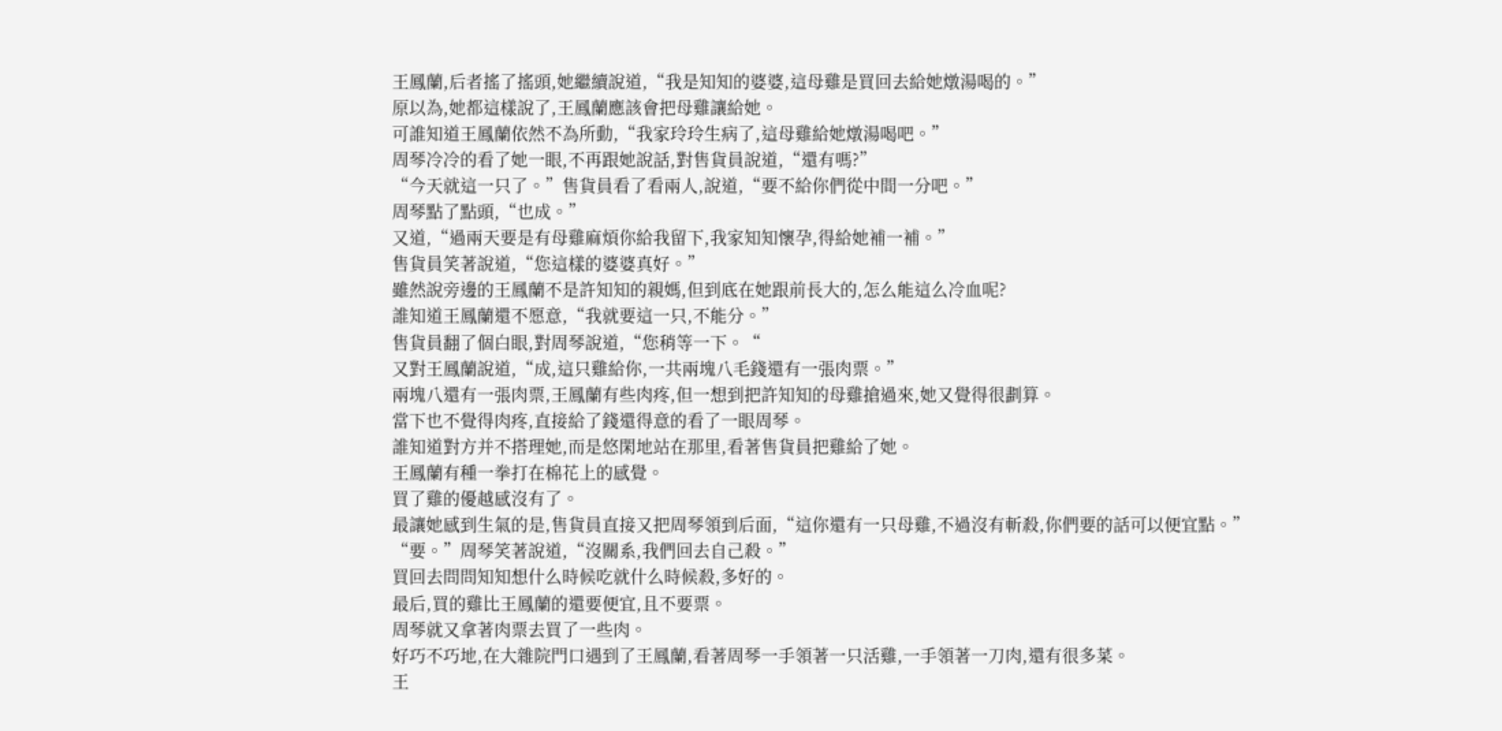王鳳蘭,后者搖了搖頭,她繼續說道,“我是知知的婆婆,這母雞是買回去給她燉湯喝的。”
原以為,她都這樣說了,王鳳蘭應該會把母雞讓給她。
可誰知道王鳳蘭依然不為所動,“我家玲玲生病了,這母雞給她燉湯喝吧。”
周琴冷冷的看了她一眼,不再跟她說話,對售貨員說道,“還有嗎?”
“今天就這一只了。”售貨員看了看兩人,說道,“要不給你們從中間一分吧。”
周琴點了點頭,“也成。”
又道,“過兩天要是有母雞麻煩你給我留下,我家知知懷孕,得給她補一補。”
售貨員笑著說道,“您這樣的婆婆真好。”
雖然說旁邊的王鳳蘭不是許知知的親媽,但到底在她跟前長大的,怎么能這么冷血呢?
誰知道王鳳蘭還不愿意,“我就要這一只,不能分。”
售貨員翻了個白眼,對周琴說道,“您稍等一下。“
又對王鳳蘭說道,“成,這只雞給你,一共兩塊八毛錢還有一張肉票。”
兩塊八還有一張肉票,王鳳蘭有些肉疼,但一想到把許知知的母雞搶過來,她又覺得很劃算。
當下也不覺得肉疼,直接給了錢還得意的看了一眼周琴。
誰知道對方并不搭理她,而是悠閑地站在那里,看著售貨員把雞給了她。
王鳳蘭有種一拳打在棉花上的感覺。
買了雞的優越感沒有了。
最讓她感到生氣的是,售貨員直接又把周琴領到后面,“這你還有一只母雞,不過沒有斬殺,你們要的話可以便宜點。”
“要。”周琴笑著說道,“沒關系,我們回去自己殺。”
買回去問問知知想什么時候吃就什么時候殺,多好的。
最后,買的雞比王鳳蘭的還要便宜,且不要票。
周琴就又拿著肉票去買了一些肉。
好巧不巧地,在大雜院門口遇到了王鳳蘭,看著周琴一手領著一只活雞,一手領著一刀肉,還有很多菜。
王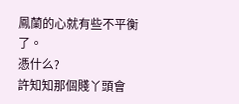鳳蘭的心就有些不平衡了。
憑什么?
許知知那個賤丫頭會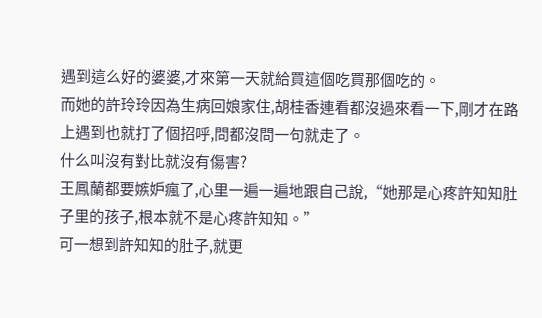遇到這么好的婆婆,才來第一天就給買這個吃買那個吃的。
而她的許玲玲因為生病回娘家住,胡桂香連看都沒過來看一下,剛才在路上遇到也就打了個招呼,問都沒問一句就走了。
什么叫沒有對比就沒有傷害?
王鳳蘭都要嫉妒瘋了,心里一遍一遍地跟自己說,“她那是心疼許知知肚子里的孩子,根本就不是心疼許知知。”
可一想到許知知的肚子,就更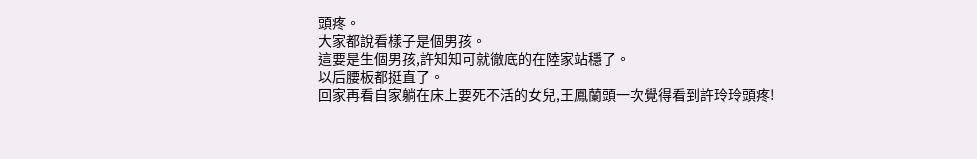頭疼。
大家都說看樣子是個男孩。
這要是生個男孩,許知知可就徹底的在陸家站穩了。
以后腰板都挺直了。
回家再看自家躺在床上要死不活的女兒,王鳳蘭頭一次覺得看到許玲玲頭疼!